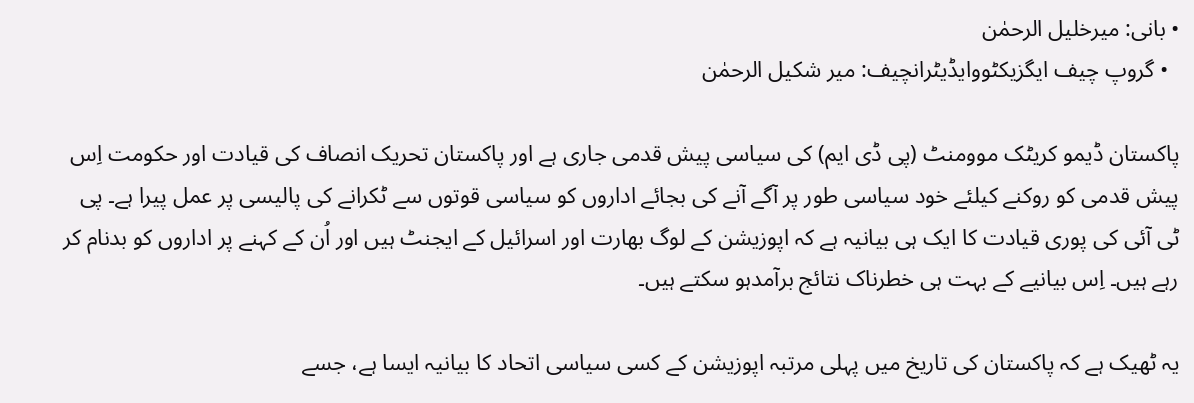• بانی: میرخلیل الرحمٰن
  • گروپ چیف ایگزیکٹووایڈیٹرانچیف: میر شکیل الرحمٰن

پاکستان ڈیمو کریٹک موومنٹ (پی ڈی ایم) کی سیاسی پیش قدمی جاری ہے اور پاکستان تحریک انصاف کی قیادت اور حکومت اِس پیش قدمی کو روکنے کیلئے خود سیاسی طور پر آگے آنے کی بجائے اداروں کو سیاسی قوتوں سے ٹکرانے کی پالیسی پر عمل پیرا ہے۔ پی ٹی آئی کی پوری قیادت کا ایک ہی بیانیہ ہے کہ اپوزیشن کے لوگ بھارت اور اسرائیل کے ایجنٹ ہیں اور اُن کے کہنے پر اداروں کو بدنام کر رہے ہیں۔ اِس بیانیے کے بہت ہی خطرناک نتائج برآمدہو سکتے ہیں۔

یہ ٹھیک ہے کہ پاکستان کی تاریخ میں پہلی مرتبہ اپوزیشن کے کسی سیاسی اتحاد کا بیانیہ ایسا ہے، جسے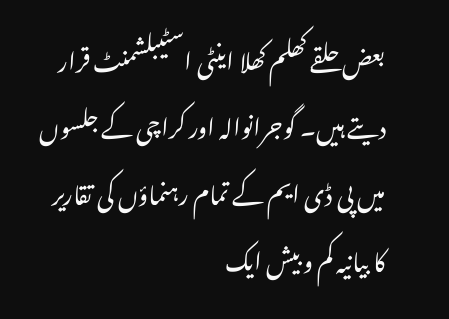بعض حلقے کھلم کھلا اینٹی اسٹیبلشمنٹ قرار دیتے ہیں۔ گوجرانوالہ اور کراچی کے جلسوں میں پی ڈی ایم کے تمام رہنماؤں کی تقاریر کا بیانیہ کم و بیش ایک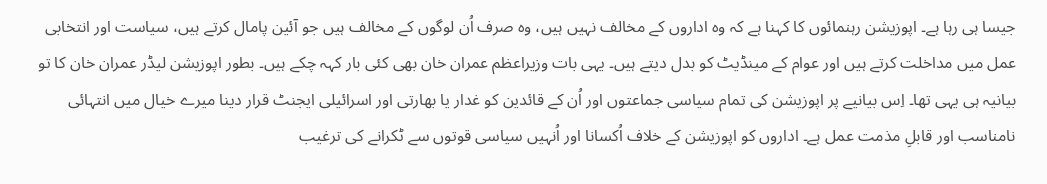جیسا ہی رہا ہے۔ اپوزیشن رہنمائوں کا کہنا ہے کہ وہ اداروں کے مخالف نہیں ہیں، وہ صرف اُن لوگوں کے مخالف ہیں جو آئین پامال کرتے ہیں، سیاست اور انتخابی عمل میں مداخلت کرتے ہیں اور عوام کے مینڈیٹ کو بدل دیتے ہیں۔ یہی بات وزیراعظم عمران خان بھی کئی بار کہہ چکے ہیں۔ بطور اپوزیشن لیڈر عمران خان کا تو بیانیہ ہی یہی تھا۔ اِس بیانیے پر اپوزیشن کی تمام سیاسی جماعتوں اور اُن کے قائدین کو غدار یا بھارتی اور اسرائیلی ایجنٹ قرار دینا میرے خیال میں انتہائی نامناسب اور قابلِ مذمت عمل ہے۔ اداروں کو اپوزیشن کے خلاف اُکسانا اور اُنہیں سیاسی قوتوں سے ٹکرانے کی ترغیب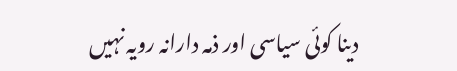دینا کوئی سیاسی اور ذمہ دارانہ رویہ نہیں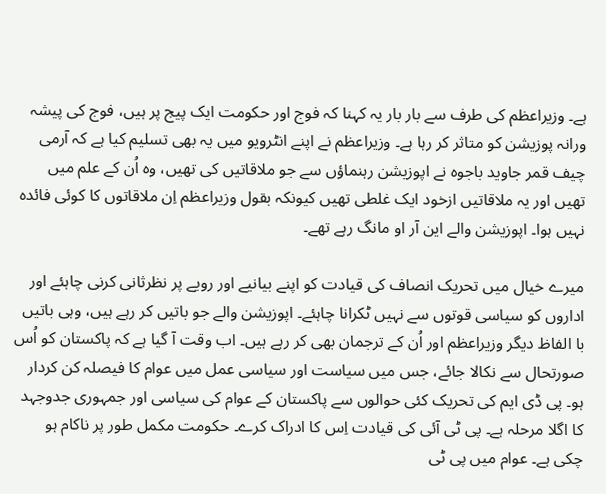ہے۔ وزیراعظم کی طرف سے بار بار یہ کہنا کہ فوج اور حکومت ایک پیج پر ہیں، فوج کی پیشہ ورانہ پوزیشن کو متاثر کر رہا ہے۔ وزیراعظم نے اپنے انٹرویو میں یہ بھی تسلیم کیا ہے کہ آرمی چیف قمر جاوید باجوہ نے اپوزیشن رہنماؤں سے جو ملاقاتیں کی تھیں، وہ اُن کے علم میں تھیں اور یہ ملاقاتیں ازخود ایک غلطی تھیں کیونکہ بقول وزیراعظم اِن ملاقاتوں کا کوئی فائدہ نہیں ہوا۔ اپوزیشن والے این آر او مانگ رہے تھے۔

میرے خیال میں تحریک انصاف کی قیادت کو اپنے بیانیے اور رویے پر نظرثانی کرنی چاہئے اور اداروں کو سیاسی قوتوں سے نہیں ٹکرانا چاہئے۔ اپوزیشن والے جو باتیں کر رہے ہیں، وہی باتیں با الفاظ دیگر وزیراعظم اور اُن کے ترجمان بھی کر رہے ہیں۔ اب وقت آ گیا ہے کہ پاکستان کو اُس صورتحال سے نکالا جائے، جس میں سیاست اور سیاسی عمل میں عوام کا فیصلہ کن کردار ہو۔ پی ڈی ایم کی تحریک کئی حوالوں سے پاکستان کے عوام کی سیاسی اور جمہوری جدوجہد کا اگلا مرحلہ ہے۔ پی ٹی آئی کی قیادت اِس کا ادراک کرے۔ حکومت مکمل طور پر ناکام ہو چکی ہے۔ عوام میں پی ٹی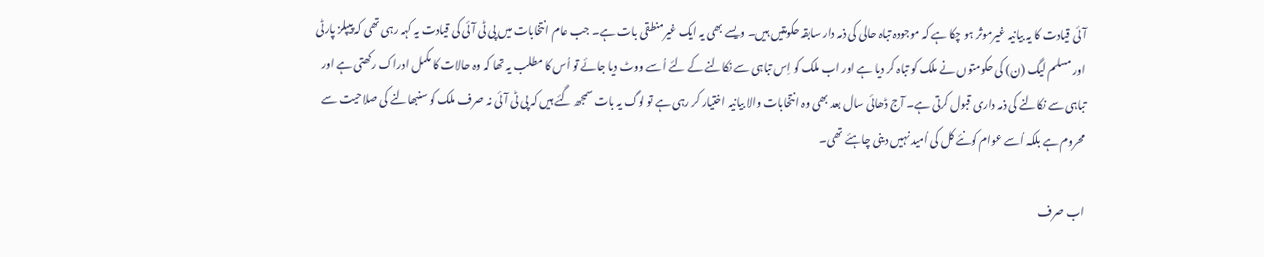آئی قیادت کا یہ بیانیہ غیرموثر ہو چکا ہے کہ موجودہ تباہ حالی کی ذمہ دار سابقہ حکومتیں ہیں۔ ویسے بھی یہ ایک غیرمنطقی بات ہے۔ جب عام انتخابات میں پی ٹی آئی کی قیادت یہ کہہ رہی تھی کہ پیپلز پارٹی اور مسلم لیگ (ن) کی حکومتوں نے ملک کو تباہ کر دیا ہے اور اب ملک کو اِس تباہی سے نکالنے کے لئے اُسے ووٹ دیا جائے تو اُس کا مطلب یہ تھا کہ وہ حالات کا مکمل ادراک رکھتی ہے اور تباہی سے نکالنے کی ذمہ داری قبول کرتی ہے۔ آج ڈھائی سال بعد بھی وہ انتخابات والا بیانیہ اختیار کر رہی ہے تو لوگ یہ بات سمجھ گئے ہیں کہ پی ٹی آئی نہ صرف ملک کو سنبھالنے کی صلاحیت سے محروم ہے بلکہ اُسے عوام کونئے کل کی اُمید نہیں دینی چاہئے تھی۔

اب صرف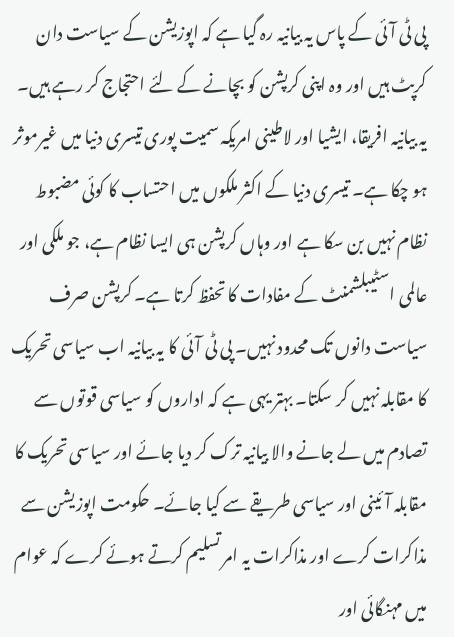پی ٹی آئی کے پاس یہ بیانیہ رہ گیا ہے کہ اپوزیشن کے سیاست دان کرپٹ ہیں اور وہ اپنی کرپشن کو بچانے کے لئے احتجاج کر رہے ہیں۔ یہ بیانیہ افریقا، ایشیا اور لاطینی امریکہ سمیت پوری تیسری دنیا میں غیرموثر ہو چکا ہے۔ تیسری دنیا کے اکثر ملکوں میں احتساب کا کوئی مضبوط نظام نہیں بن سکا ہے اور وہاں کرپشن ہی ایسا نظام ہے، جو ملکی اور عالمی اسٹیبلشمنٹ کے مفادات کا تحفظ کرتا ہے۔ کرپشن صرف سیاست دانوں تک محدود نہیں۔ پی ٹی آئی کا یہ بیانیہ اب سیاسی تحریک کا مقابلہ نہیں کر سکتا۔ بہتر یہی ہے کہ اداروں کو سیاسی قوتوں سے تصادم میں لے جانے والا بیانیہ ترک کر دیا جائے اور سیاسی تحریک کا مقابلہ آئینی اور سیاسی طریقے سے کیا جائے۔ حکومت اپوزیشن سے مذاکرات کرے اور مذاکرات یہ امر تسلیم کرتے ہوئے کرے کہ عوام میں مہنگائی اور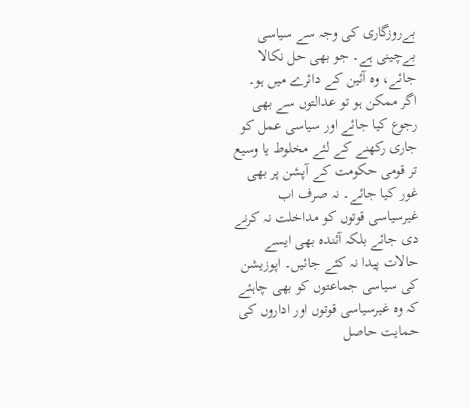بےروزگاری کی وجہ سے سیاسی بےچینی ہے۔ جو بھی حل نکالا جائے، وہ آئین کے دائرے میں ہو۔ اگر ممکن ہو تو عدالتوں سے بھی رجوع کیا جائے اور سیاسی عمل کو جاری رکھنے کے لئے مخلوط یا وسیع تر قومی حکومت کے آپشن پر بھی غور کیا جائے۔ نہ صرف اب غیرسیاسی قوتوں کو مداخلت نہ کرنے دی جائے بلکہ آئندہ بھی ایسے حالات پیدا نہ کئے جائیں۔ اپوزیشن کی سیاسی جماعتوں کو بھی چاہئے کہ وہ غیرسیاسی قوتوں اور اداروں کی حمایت حاصل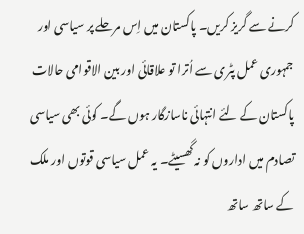کرنے سے گریز کریں۔ پاکستان میں اِس مرحلے پر سیاسی اور جمہوری عمل پٹری سے اُترا تو علاقائی اور بین الاقوامی حالات پاکستان کے لئے انتہائی ناسازگار ہوں گے۔ کوئی بھی سیاسی تصادم میں اداروں کو نہ گھسیٹے۔ یہ عمل سیاسی قوتوں اور ملک کے ساتھ ساتھ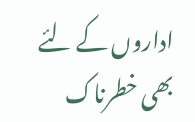اداروں کے لئے بھی خطرناک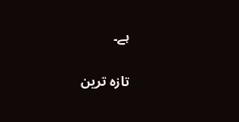ہے۔

تازہ ترین